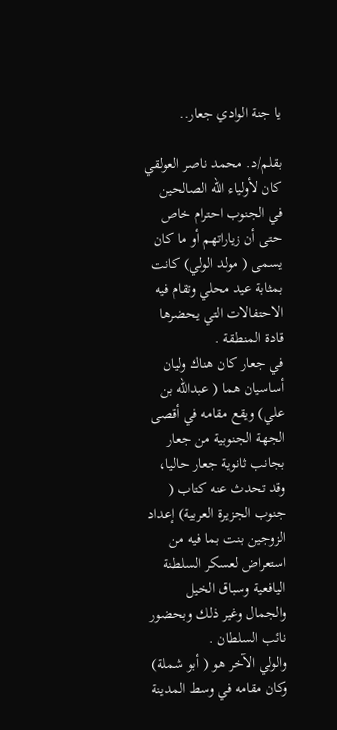يا جنة الوادي جعار..

بقلم/د. محمد ناصر العولقي
كان لأولياء الله الصالحين في الجنوب احترام خاص حتى أن زياراتهم أو ما كان يسمى ( مولد الولي) كانت بمثابة عيد محلي وتقام فيه الاحتفالات التي يحضرها قادة المنطقة .
في جعار كان هناك وليان أساسيان هما ( عبدالله بن علي) ويقع مقامه في أقصى الجهة الجنوبية من جعار بجانب ثانوية جعار حاليا، وقد تحدث عنه كتاب ( جنوب الجزيرة العربية) إعداد الزوجين بنت بما فيه من استعراض لعسكر السلطنة اليافعية وسباق الخيل والجمال وغير ذلك وبحضور نائب السلطان .
والولي الآخر هو ( أبو شملة) وكان مقامه في وسط المدينة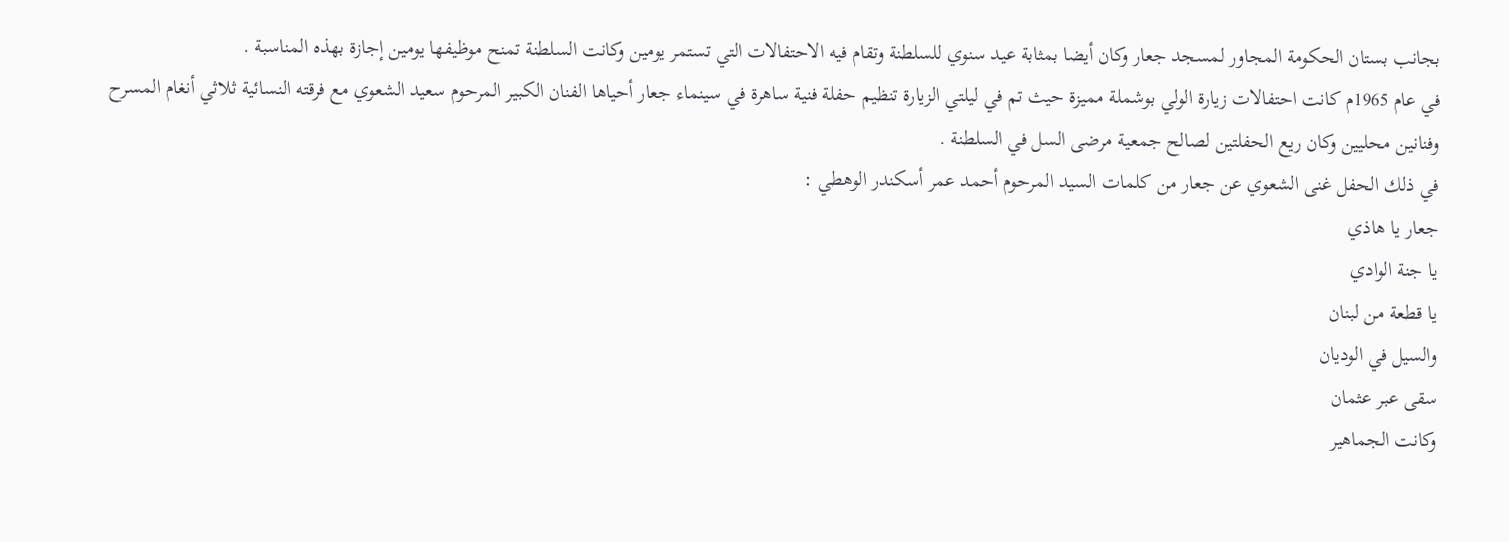بجانب بستان الحكومة المجاور لمسجد جعار وكان أيضا بمثابة عيد سنوي للسلطنة وتقام فيه الاحتفالات التي تستمر يومين وكانت السلطنة تمنح موظيفها يومين إجازة بهذه المناسبة .
في عام 1965م كانت احتفالات زيارة الولي بوشملة مميزة حيث تم في ليلتي الزيارة تنظيم حفلة فنية ساهرة في سينماء جعار أحياها الفنان الكبير المرحوم سعيد الشعوي مع فرقته النسائية ثلاثي أنغام المسرح وفنانين محليين وكان ريع الحفلتين لصالح جمعية مرضى السل في السلطنة .
في ذلك الحفل غنى الشعوي عن جعار من كلمات السيد المرحوم أحمد عمر أسكندر الوهطي :
جعار يا هاذي
يا جنة الوادي
يا قطعة من لبنان
والسيل في الوديان
سقى عبر عثمان
وكانت الجماهير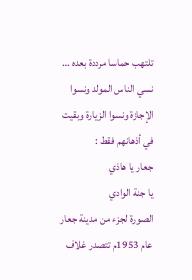تلتهب حماسا مرددة بعده … نسي الناس المولد ونسوا الإجازة ونسوا الزيارة وبقيت في أذهانهم فقط :
جعار يا هاذي
يا جنة الوادي
الصورة لجزء من مدينة جعار عام 1953م تتصدر غلاف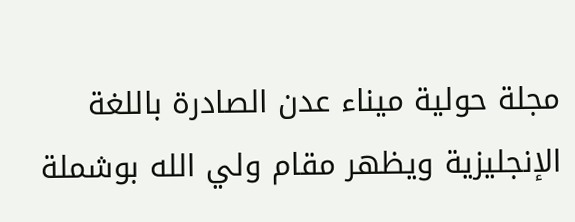مجلة حولية ميناء عدن الصادرة باللغة الإنجليزية ويظهر مقام ولي الله بوشملة